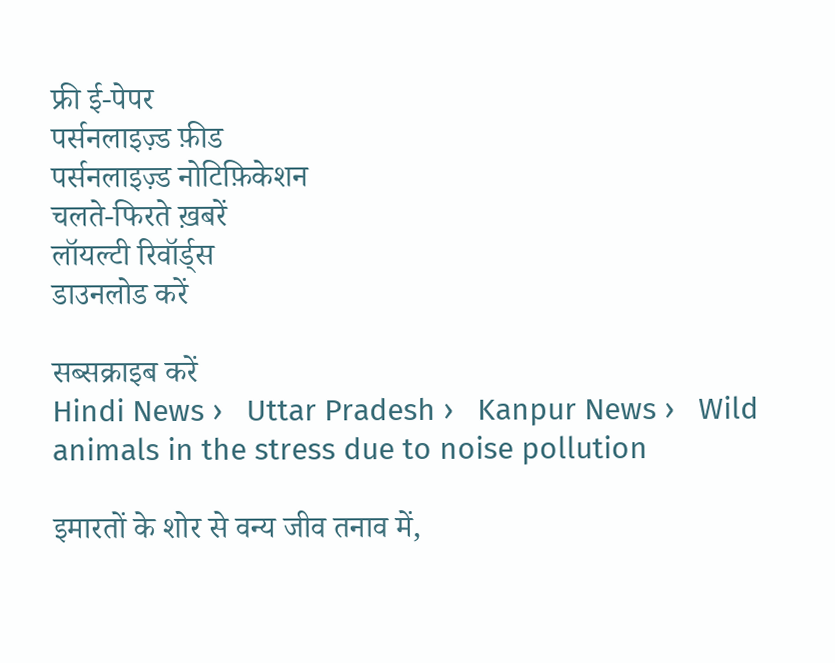फ्री ई-पेपर
पर्सनलाइज़्ड फ़ीड
पर्सनलाइज़्ड नोटिफ़िकेशन
चलते-फिरते ख़बरें
लॉयल्टी रिवॉर्ड्स
डाउनलोड करें

सब्सक्राइब करें
Hindi News ›   Uttar Pradesh ›   Kanpur News ›   Wild animals in the stress due to noise pollution

इमारतों के शोर से वन्य जीव तनाव में,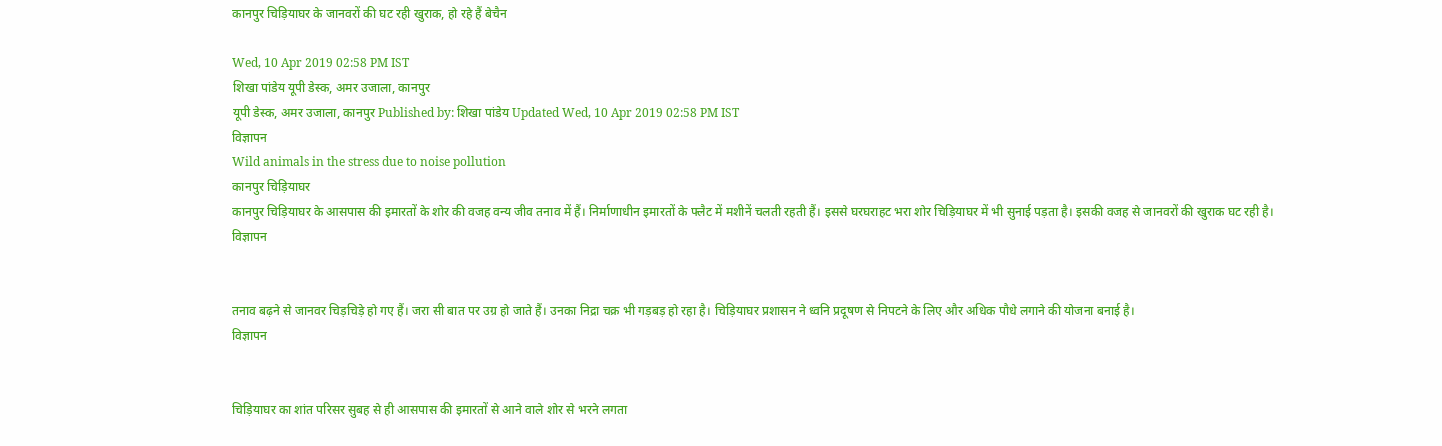कानपुर चिड़ियाघर के जानवरों की घट रही खुराक, हो रहे हैं बेचैन

Wed, 10 Apr 2019 02:58 PM IST
शिखा पांडेय यूपी डेस्क, अमर उजाला, कानपुर
यूपी डेस्क, अमर उजाला, कानपुर Published by: शिखा पांडेय Updated Wed, 10 Apr 2019 02:58 PM IST
विज्ञापन
Wild animals in the stress due to noise pollution
कानपुर चिड़ियाघर
कानपुर चिड़ियाघर के आसपास की इमारतों के शोर की वजह वन्य जीव तनाव में हैं। निर्माणाधीन इमारतों के फ्लैट में मशीनें चलती रहती हैं। इससे घरघराहट भरा शोर चिड़ियाघर में भी सुनाई पड़ता है। इसकी वजह से जानवरों की खुराक घट रही है।
विज्ञापन


तनाव बढ़ने से जानवर चिड़चिड़े हो गए हैं। जरा सी बात पर उग्र हो जाते हैं। उनका निद्रा चक्र भी गड़बड़ हो रहा है। चिड़ियाघर प्रशासन ने ध्वनि प्रदूषण से निपटने के लिए और अधिक पौधे लगाने की योजना बनाई है।
विज्ञापन


चिड़ियाघर का शांत परिसर सुबह से ही आसपास की इमारतों से आने वाले शोर से भरने लगता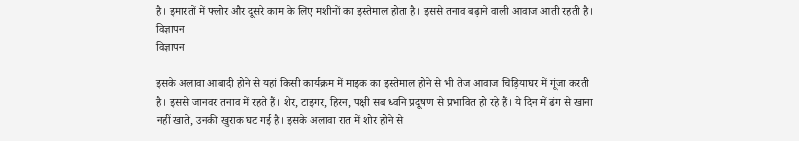है। इमारतों में फ्लोर और दूसरे काम के लिए मशीनों का इस्तेमाल होता है। इससे तनाव बढ़ाने वाली आवाज आती रहती है।
विज्ञापन
विज्ञापन

इसके अलावा आबादी होने से यहां किसी कार्यक्रम में माइक का इस्तेमाल होने से भी तेज आवाज चिड़ियाघर में गूंजा करती है। इससे जानवर तनाव में रहते हैं। शेर, टाइगर, हिरन, पक्षी सब ध्वनि प्रदूषण से प्रभावित हो रहे हैं। ये दिन में ढंग से खाना नहीं खाते, उनकी खुराक घट गई है। इसके अलावा रात में शोर होने से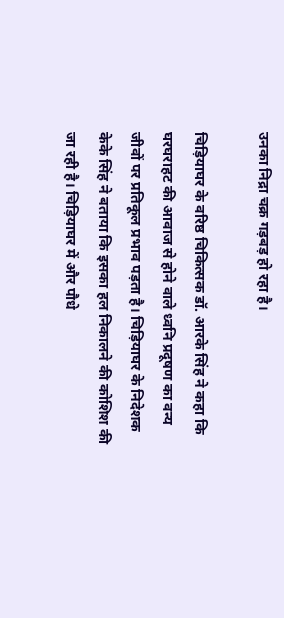उनका निद्रा चक्र गड़बड़ हो रहा है।

चिड़ियाघर के वरिष्ठ चिकित्सक डॉ. आरके सिंह ने कहा कि घरघराहट की आवाज से होने वाले ध्वनि प्रदूषण का वन्य जीवों पर प्रतिकूल प्रभाव पड़ता है। चिड़ियाघर के निदेशक केके सिंह ने बताया कि इसका हल निकालने की कोशिश की जा रही है। चिड़ियाघर में और पौधे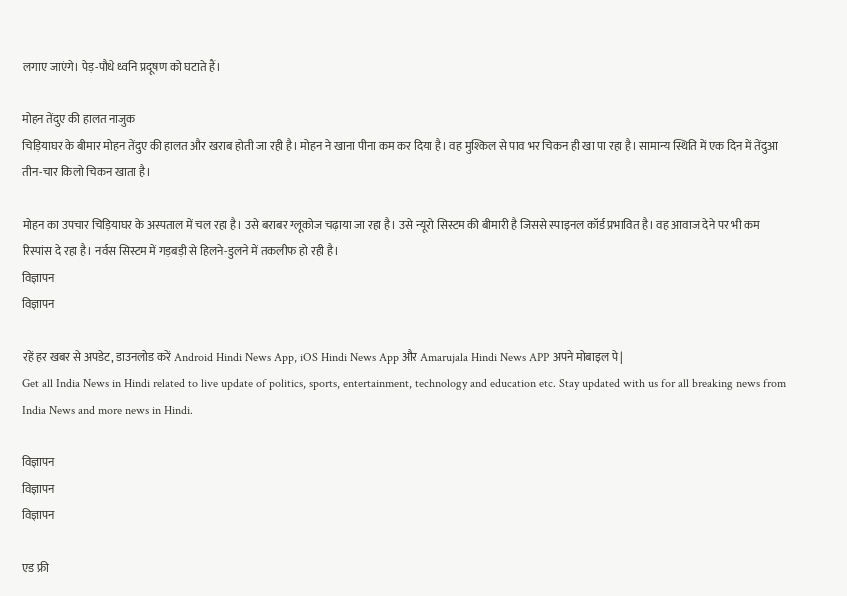लगाए जाएंगे। पेड़-पौधे ध्वनि प्रदूषण को घटाते हैं।

मोहन तेंदुए की हालत नाजुक
चिड़ियाघर के बीमार मोहन तेंदुए की हालत और खराब होती जा रही है। मोहन ने खाना पीना कम कर दिया है। वह मुश्किल से पाव भर चिकन ही खा पा रहा है। सामान्य स्थिति में एक दिन में तेंदुआ तीन-चार किलो चिकन खाता है।

मोहन का उपचार चिड़ियाघर के अस्पताल में चल रहा है। उसे बराबर ग्लूकोज चढ़ाया जा रहा है। उसे न्यूरो सिस्टम की बीमारी है जिससे स्पाइनल कॉर्ड प्रभावित है। वह आवाज देने पर भी कम रिस्पांस दे रहा है। नर्वस सिस्टम में गड़बड़ी से हिलने-डुलने में तकलीफ हो रही है।
विज्ञापन
विज्ञापन

रहें हर खबर से अपडेट, डाउनलोड करें Android Hindi News App, iOS Hindi News App और Amarujala Hindi News APP अपने मोबाइल पे|
Get all India News in Hindi related to live update of politics, sports, entertainment, technology and education etc. Stay updated with us for all breaking news from India News and more news in Hindi.

विज्ञापन
विज्ञापन
विज्ञापन

एड फ्री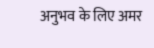अनुभव के लिए अमर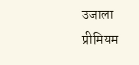उजाला प्रीमियम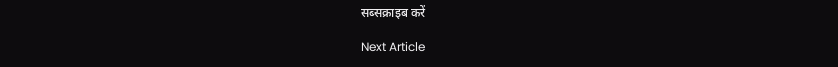सब्सक्राइब करें

Next Article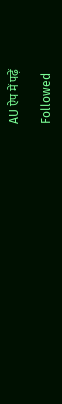AU ऐप में पढ़ें

Followed